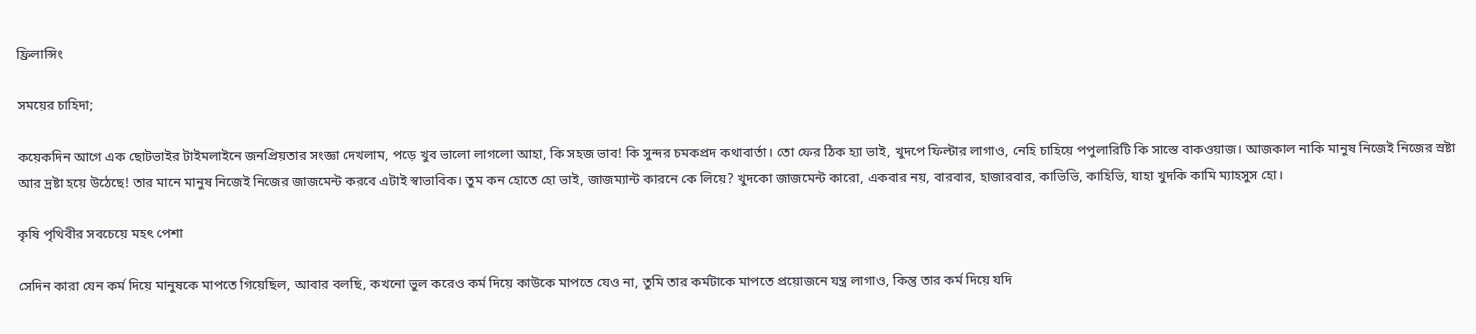ফ্রিলান্সিং

সময়ের চাহিদা;

কয়েকদিন আগে এক ছোটভাইর টাইমলাইনে জনপ্রিয়তার সংজ্ঞা দেখলাম, পড়ে খুব ভালো লাগলো আহা, কি সহজ ভাব! কি সুন্দর চমকপ্রদ কথাবার্তা। তো ফের ঠিক হ্যা ভাই, খুদপে ফিল্টার লাগাও, নেহি চাহিয়ে পপুলারিটি কি সাস্তে বাকওয়াজ। আজকাল নাকি মানুষ নিজেই নিজের স্রষ্টা আর দ্রষ্টা হয়ে উঠেছে! তার মানে মানুষ নিজেই নিজের জাজমেন্ট করবে এটাই স্বাভাবিক। তুম কন হোতে হো ভাই, জাজম্যান্ট কারনে কে লিয়ে? খুদকো জাজমেন্ট কারো, একবার নয়, বারবার, হাজারবার, কাভিভি, কাহিভি, যাহা খুদকি কামি ম্যাহসুস হো।

কৃষি পৃথিবীর সবচেয়ে মহৎ পেশা

সেদিন কারা যেন কর্ম দিয়ে মানুষকে মাপতে গিয়েছিল, আবার বলছি, কখনো ভুল করেও কর্ম দিয়ে কাউকে মাপতে যেও না, তুমি তার কর্মটাকে মাপতে প্রয়োজনে যন্ত্র লাগাও, কিন্তু তার কর্ম দিয়ে যদি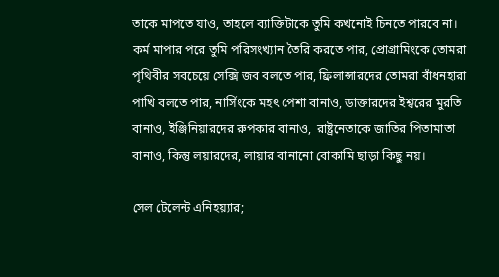তাকে মাপতে যাও, তাহলে ব্যাক্তিটাকে তুমি কখনোই চিনতে পারবে না। কর্ম মাপার পরে তুমি পরিসংখ্যান তৈরি করতে পার, প্রোগ্রামিংকে তোমরা পৃথিবীর সবচেয়ে সেক্সি জব বলতে পার, ফ্রিলান্সারদের তোমরা বাঁধনহারা পাখি বলতে পার, নার্সিংকে মহৎ পেশা বানাও, ডাক্তারদের ইশ্বরের মুরতি বানাও, ইঞ্জিনিয়ারদের রুপকার বানাও,  রাষ্ট্রনেতাকে জাতির পিতামাতা বানাও, কিন্তু লয়ারদের, লায়ার বানানো বোকামি ছাড়া কিছু নয়।

সেল টেলেন্ট ‍এনিহয়্যার;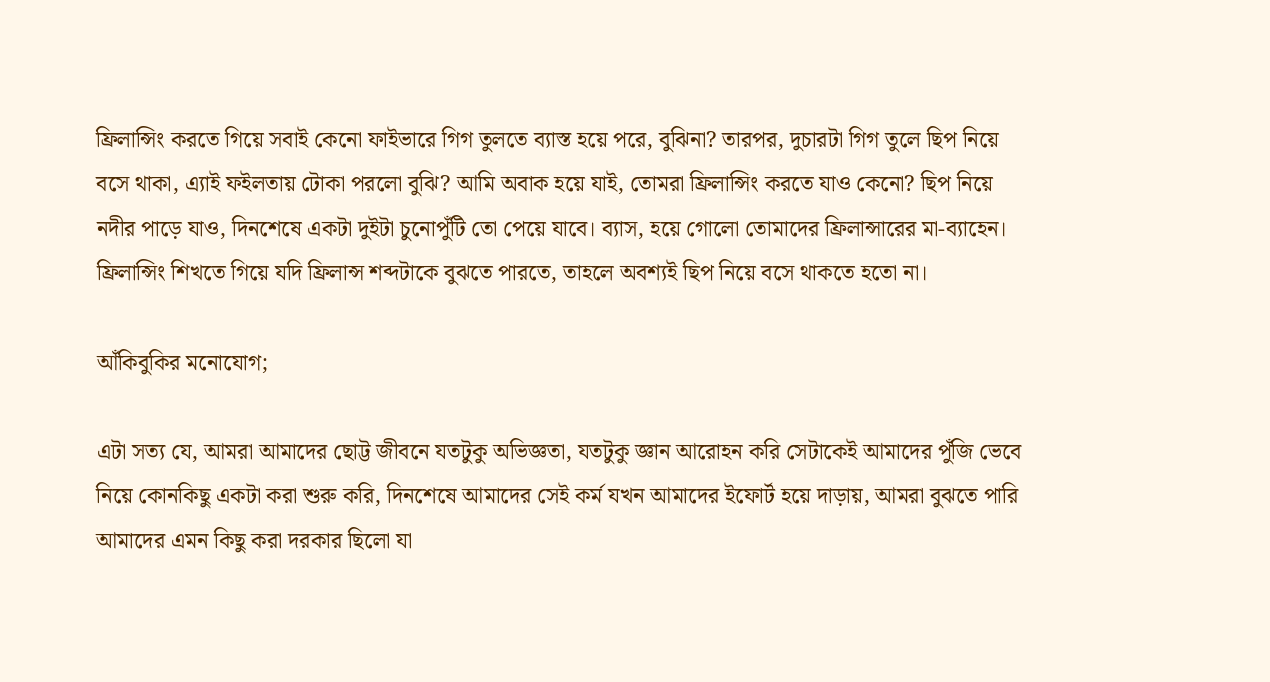ফ্রিলান্সিং করতে গিয়ে সবাই কেনো ফাইভারে গিগ তুলতে ব্যাস্ত হয়ে পরে, বুঝিনা? তারপর, দুচারটা গিগ তুলে ছিপ নিয়ে বসে থাকা, এ্যাই ফইলতায় টোকা পরলো বুঝি? আমি অবাক হয়ে যাই, তোমরা ফ্রিলান্সিং করতে যাও কেনো? ছিপ নিয়ে নদীর পাড়ে যাও, দিনশেষে একটা দুইটা চুনোপুঁটি তো পেয়ে যাবে। ব্যাস, হয়ে গোলো তোমাদের ফ্রিলান্সারের মা-ব্যাহেন। ফ্রিলান্সিং শিখতে গিয়ে যদি ফ্রিলান্স শব্দটাকে বুঝতে পারতে, তাহলে অবশ্যই ছিপ নিয়ে বসে থাকতে হতো না।

আঁকিবুকির মনোযোগ;

এটা সত্য যে, আমরা আমাদের ছোট্ট জীবনে যতটুকু অভিজ্ঞতা, যতটুকু জ্ঞান আরোহন করি সেটাকেই আমাদের পুঁজি ভেবে নিয়ে কোনকিছু একটা করা শুরু করি, দিনশেষে আমাদের সেই কর্ম যখন আমাদের ইফোর্ট হয়ে দাড়ায়, আমরা বুঝতে পারি আমাদের এমন কিছু করা দরকার ছিলো যা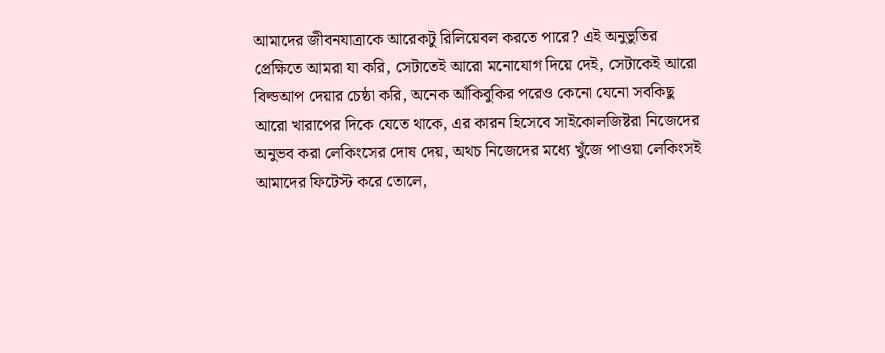আমাদের জীবনযাত্রাকে আরেকটু রিলিয়েবল করতে পারে? এই অনুভুতির প্রেক্ষিতে আমরা যা করি, সেটাতেই আরো মনোযোগ দিয়ে দেই, সেটাকেই আরো বিল্ডআপ দেয়ার চেষ্ঠা করি, অনেক আঁকিবুকির পরেও কেনো যেনো সবকিছু আরো খারাপের দিকে যেতে থাকে, এর কারন হিসেবে সাইকোলজিষ্টরা নিজেদের অনুভব করা লেকিংসের দোষ দেয়, অথচ নিজেদের মধ্যে খুঁজে পাওয়া লেকিংসই আমাদের ফিটেস্ট করে তোলে,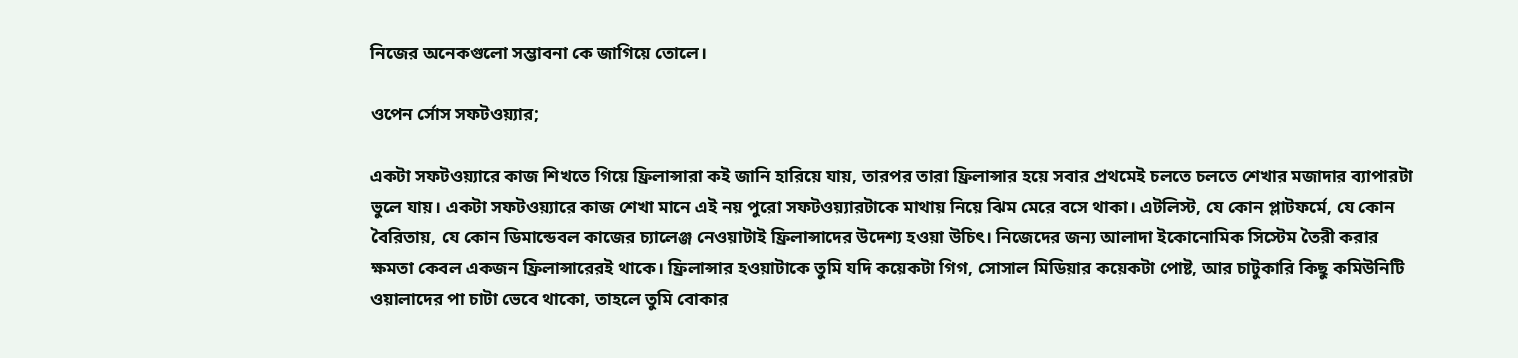নিজের অনেকগুলো সম্ভাবনা কে জাগিয়ে তোলে।

ওপেন র্সোস সফটওয়্যার;

একটা সফটওয়্যারে কাজ শিখতে গিয়ে ফ্রিলান্সারা কই জানি হারিয়ে যায়, তারপর তারা ফ্রিলান্সার হয়ে সবার প্রথমেই চলতে চলতে শেখার মজাদার ব্যাপারটা ভুলে যায়। একটা সফটওয়্যারে কাজ শেখা মানে এই নয় পুরো সফটওয়্যারটাকে মাথায় নিয়ে ঝিম মেরে বসে থাকা। এটলিস্ট, যে কোন প্লাটফর্মে, যে কোন বৈরিতায়, যে কোন ডিমান্ডেবল কাজের চ্যালেঞ্জ নেওয়াটাই ফ্রিলান্সাদের উদেশ্য হওয়া উচিৎ। নিজেদের জন্য আলাদা ইকোনোমিক সিস্টেম তৈরী করার ক্ষমতা কেবল একজন ফ্রিলান্সারেরই থাকে। ফ্রিলান্সার হওয়াটাকে তুমি যদি কয়েকটা গিগ, সোসাল মিডিয়ার কয়েকটা পোষ্ট, আর চাটুকারি কিছু কমিউনিটি ওয়ালাদের পা চাটা ভেবে থাকো, তাহলে তুমি বোকার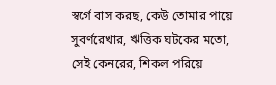স্বর্গে বাস করছ, কেউ তোমার পায়ে সুবর্ণরেখার, ঋত্তিক ঘটকের মতো, সেই কেনরের, শিকল পরিয়ে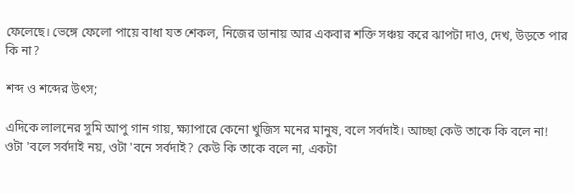ফেলেছে। ভেঙ্গে ফেলো পায়ে বাধা যত শেকল, নিজের ডানায় আর একবার শক্তি সঞ্চয় করে ঝাপটা দাও, দেখ, উড়তে পার কি না?

শব্দ ও শব্দের উৎস;

এদিকে লালনের সুমি আপু গান গায়, ক্ষ্যাপারে কেনো খুজিস মনের মানুষ, বলে সর্বদাই। আচ্ছা কেউ তাকে কি বলে না! ওটা 'বলে সর্বদাই নয়, ওটা 'বনে সর্বদাই? কেউ কি তাকে বলে না, একটা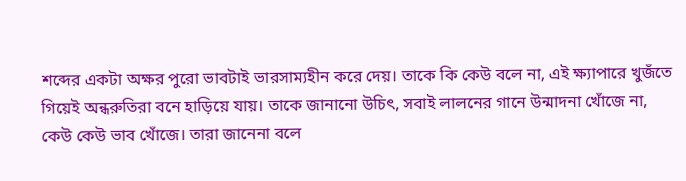শব্দের একটা অক্ষর পুরো ভাবটাই ভারসাম্যহীন করে দেয়। তাকে কি কেউ বলে না, এই ক্ষ্যাপারে খুজঁতে গিয়েই অন্ধরুতিরা বনে হাড়িয়ে যায়। তাকে জানানো উচিৎ, সবাই লালনের গানে উন্মাদনা খোঁজে না, কেউ কেউ ভাব খোঁজে। তারা জানেনা বলে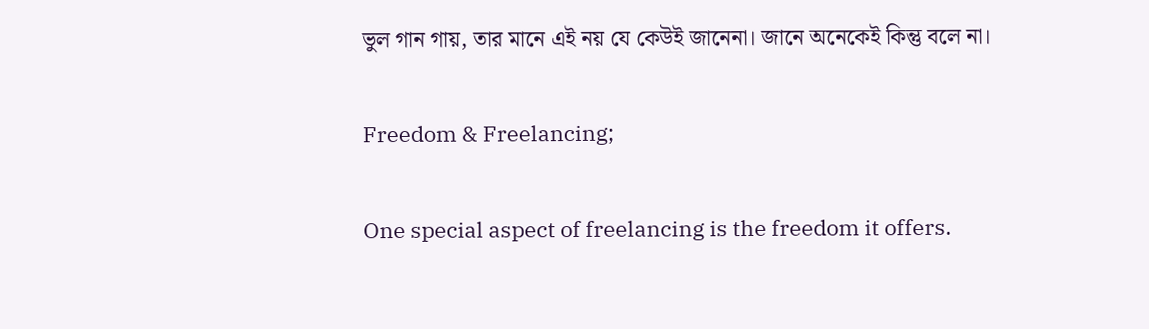ভুল গান গায়, তার মানে এই নয় যে কেউই জানেনা। জানে অনেকেই কিন্তু বলে না।

Freedom & Freelancing;

One special aspect of freelancing is the freedom it offers.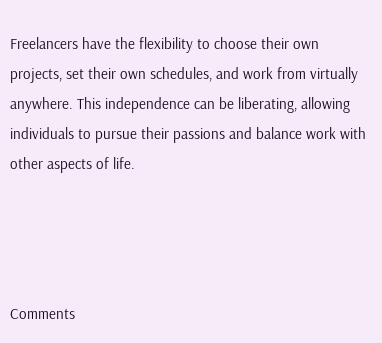Freelancers have the flexibility to choose their own projects, set their own schedules, and work from virtually anywhere. This independence can be liberating, allowing individuals to pursue their passions and balance work with other aspects of life.




Comments